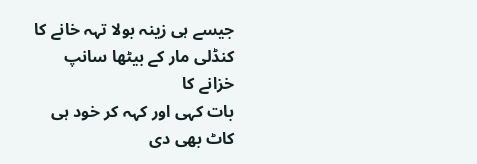جیسے ہی زینہ بولا تہہ خانے کا
کنڈلی مار کے بیٹھا سانپ خزانے کا
بات کہی اور کہہ کر خود ہی کاٹ بھی دی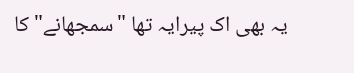یہ بھی اک پیرایہ تھا "سمجھانے" کا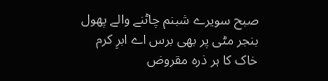صبح سویرے شبنم چاٹنے والے پھول
بنجر مٹی پر بھی برس اے ابرِ کرم
خاک کا ہر ذرہ مقروض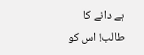ہے دانے کا
طالب! اس کو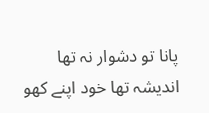پانا تو دشوار نہ تھا
اندیشہ تھا خود اپنے کھو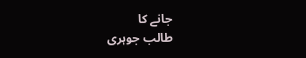جانے کا
طالب جوہری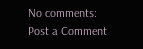No comments:
Post a Comment